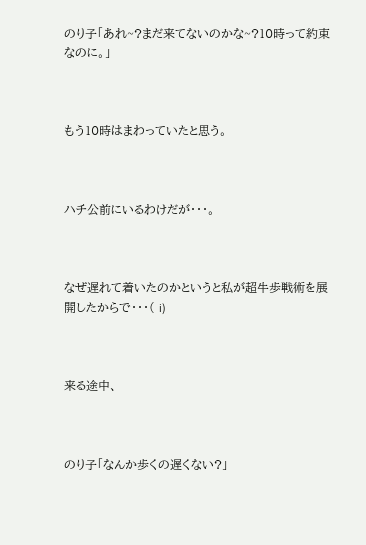のり子「あれ~?まだ来てないのかな~?10時って約束なのに。」



もう10時はまわっていたと思う。



ハチ公前にいるわけだが・・・。



なぜ遅れて着いたのかというと私が超牛歩戦術を展開したからで・・・( i)



来る途中、



のり子「なんか歩くの遅くない?」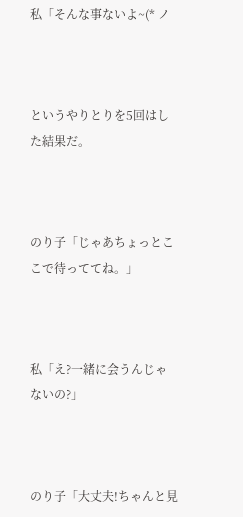私「そんな事ないよ~(* ノ



というやりとりを5回はした結果だ。



のり子「じゃあちょっとここで待っててね。」



私「え?一緒に会うんじゃないの?」



のり子「大丈夫!ちゃんと見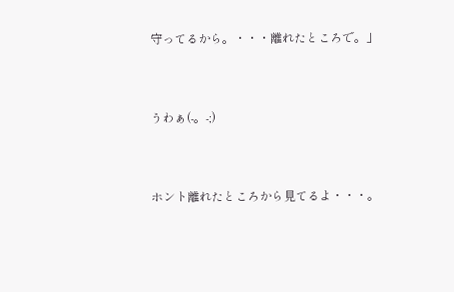守ってるから。・・・離れたところで。」



うわぁ(-。-;)



ホント離れたところから見てるよ・・・。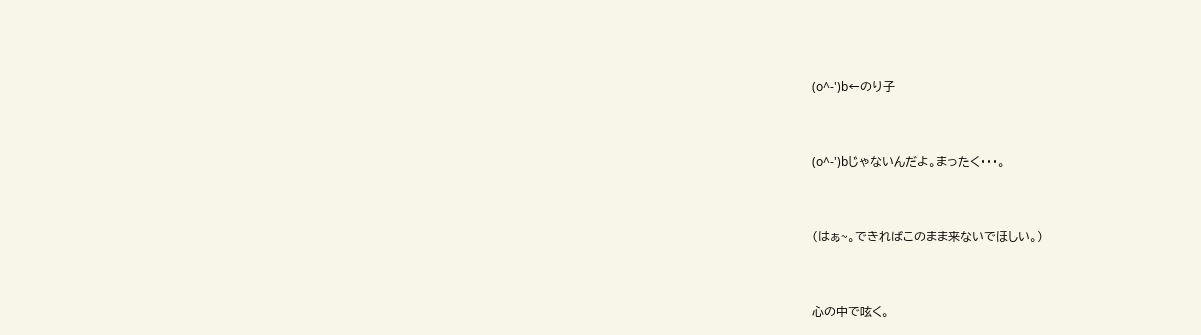(o^-')b←のり子



(o^-')bじゃないんだよ。まったく・・・。



(はぁ~。できればこのまま来ないでほしい。)



心の中で呟く。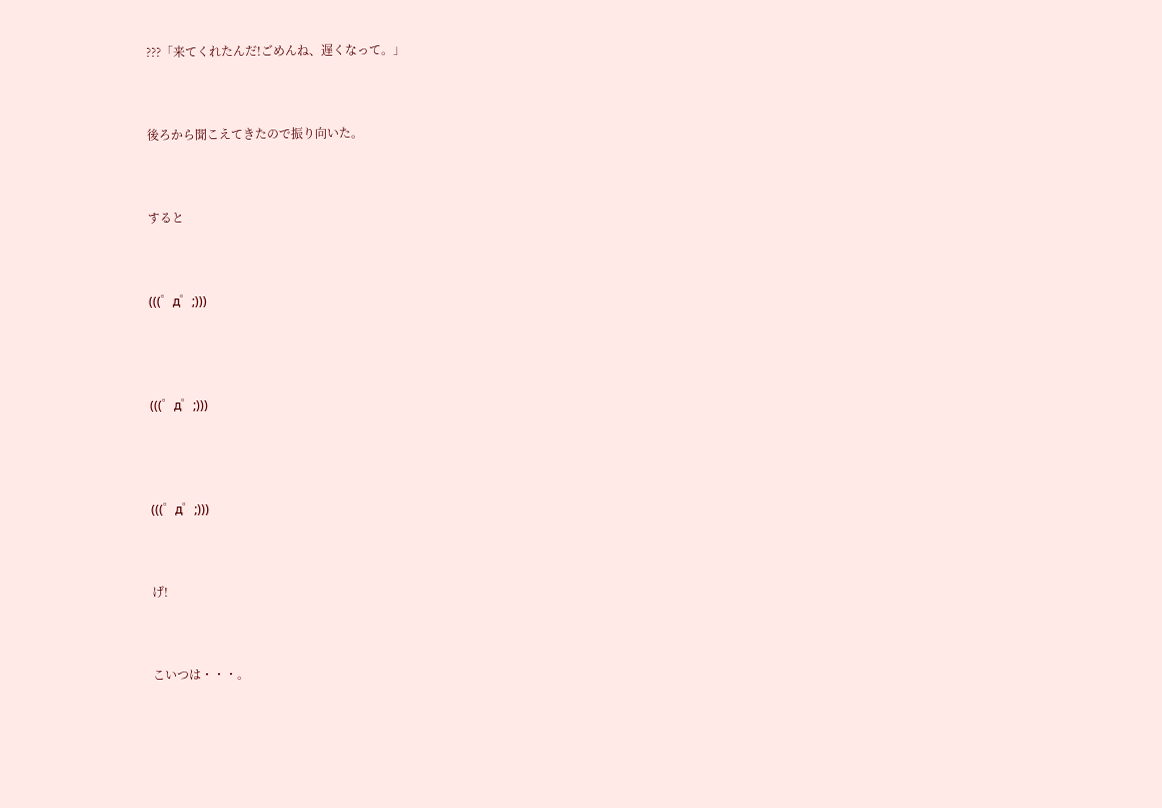???「来てくれたんだ!ごめんね、遅くなって。」



後ろから聞こえてきたので振り向いた。



すると



(((゜д゜;)))




(((゜д゜;)))




(((゜д゜;)))



げ!



こいつは・・・。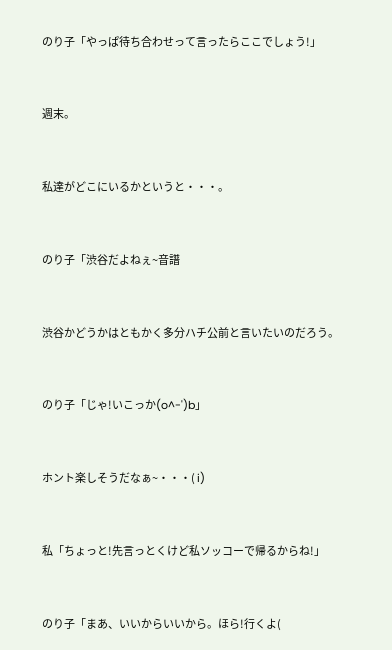のり子「やっぱ待ち合わせって言ったらここでしょう!」



週末。



私達がどこにいるかというと・・・。



のり子「渋谷だよねぇ~音譜



渋谷かどうかはともかく多分ハチ公前と言いたいのだろう。



のり子「じゃ!いこっか(o^-')b」



ホント楽しそうだなぁ~・・・( i)



私「ちょっと!先言っとくけど私ソッコーで帰るからね!」



のり子「まあ、いいからいいから。ほら!行くよ(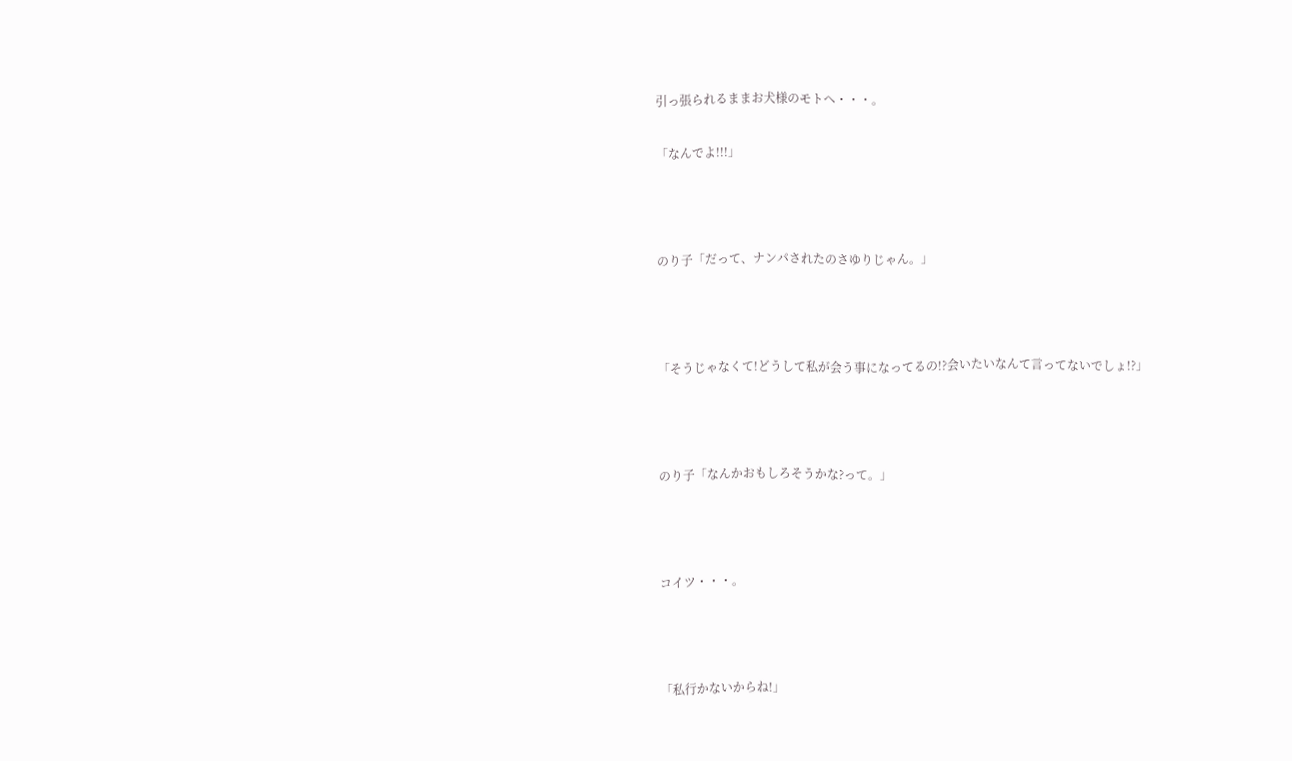引っ張られるままお犬様のモトへ・・・。

「なんでよ!!!」



のり子「だって、ナンパされたのさゆりじゃん。」



「そうじゃなくて!どうして私が会う事になってるの!?会いたいなんて言ってないでしょ!?」



のり子「なんかおもしろそうかな?って。」



コイツ・・・。



「私行かないからね!」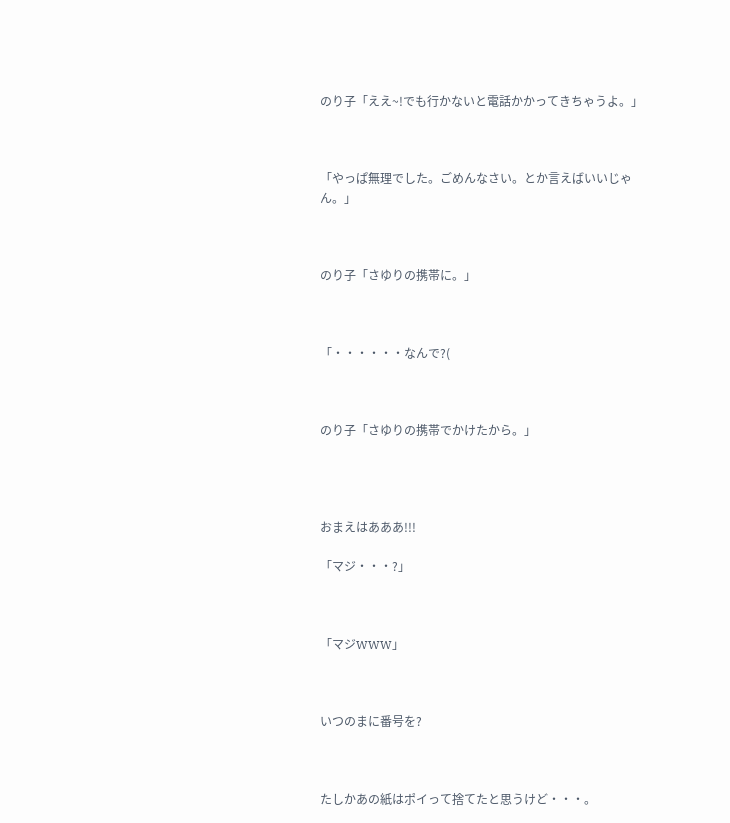のり子「ええ~!でも行かないと電話かかってきちゃうよ。」



「やっぱ無理でした。ごめんなさい。とか言えばいいじゃん。」



のり子「さゆりの携帯に。」



「・・・・・・なんで?(



のり子「さゆりの携帯でかけたから。」




おまえはあああ!!!

「マジ・・・?」



「マジWWW」



いつのまに番号を?



たしかあの紙はポイって捨てたと思うけど・・・。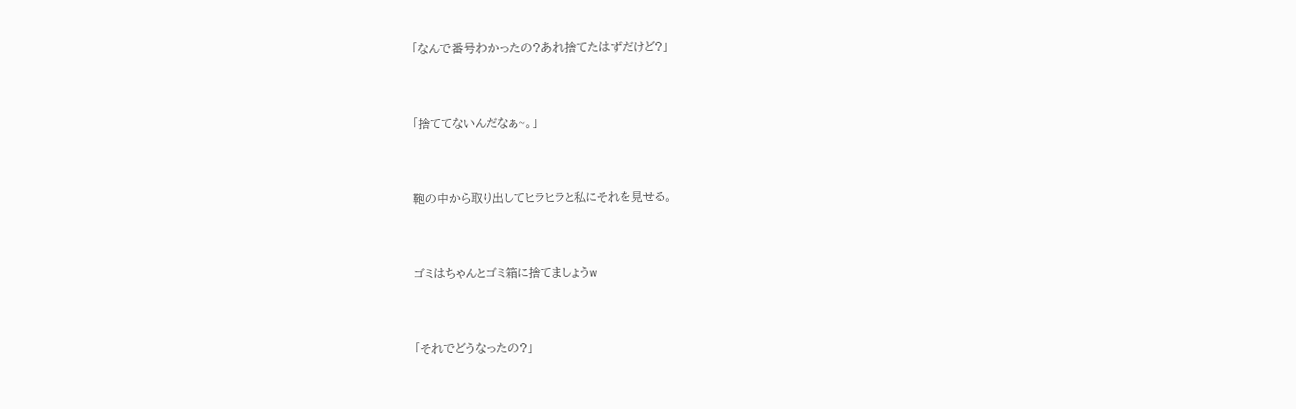「なんで番号わかったの?あれ捨てたはずだけど?」



「捨ててないんだなぁ~。」



鞄の中から取り出してヒラヒラと私にそれを見せる。



ゴミはちゃんとゴミ箱に捨てましょうw



「それでどうなったの?」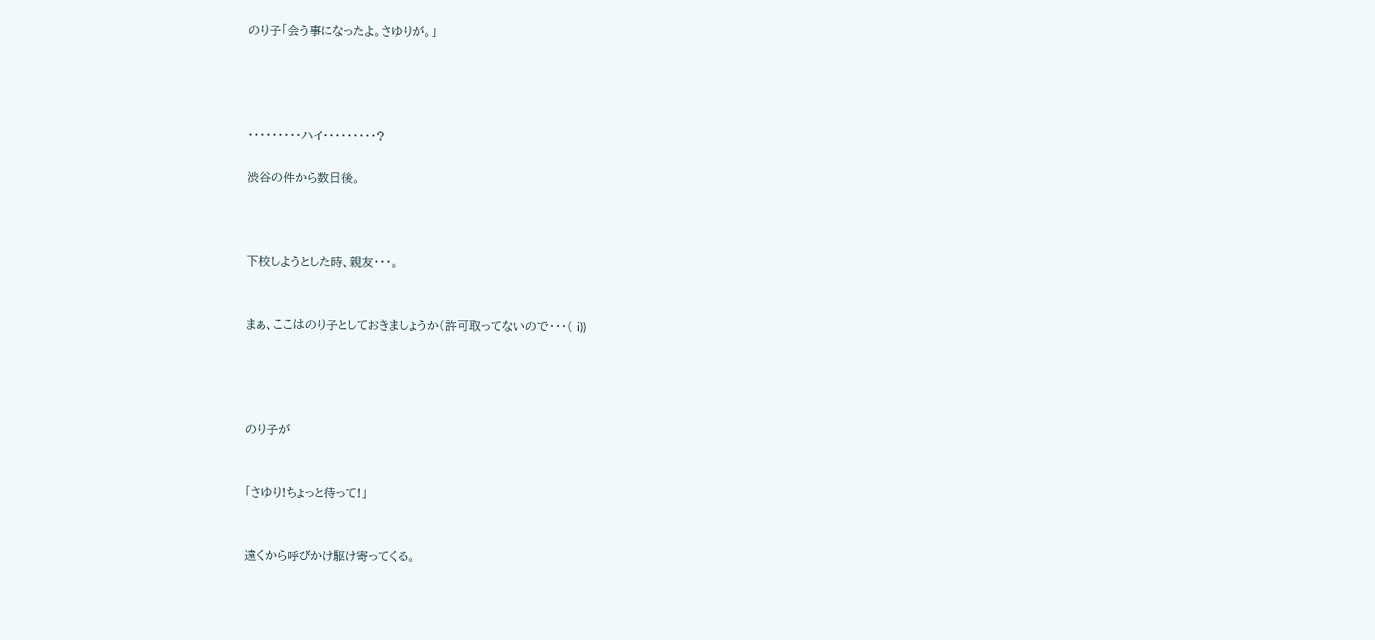のり子「会う事になったよ。さゆりが。」




・・・・・・・・・ハイ・・・・・・・・・?

渋谷の件から数日後。



下校しようとした時、親友・・・。


まぁ、ここはのり子としておきましょうか(許可取ってないので・・・( i))




のり子が


「さゆり!ちょっと待って!」


遠くから呼びかけ駆け寄ってくる。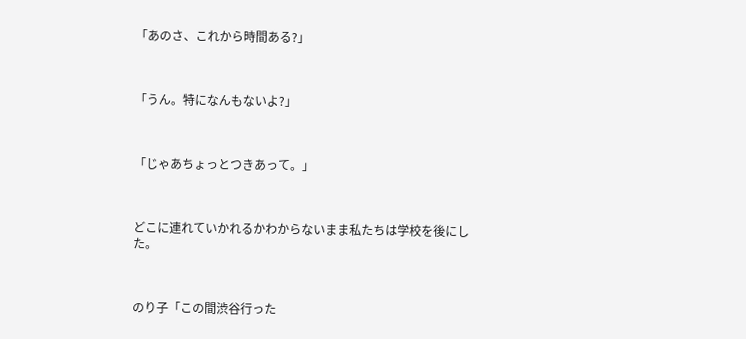「あのさ、これから時間ある?」



「うん。特になんもないよ?」



「じゃあちょっとつきあって。」



どこに連れていかれるかわからないまま私たちは学校を後にした。



のり子「この間渋谷行った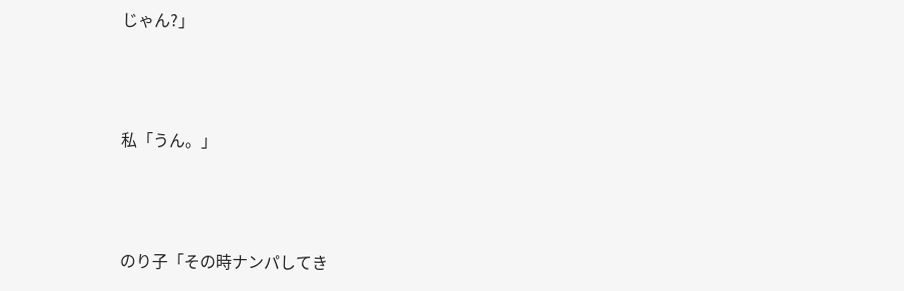じゃん?」



私「うん。」



のり子「その時ナンパしてき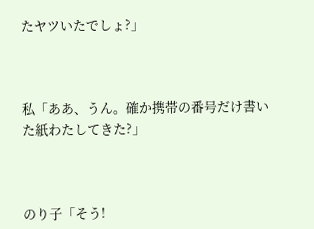たヤツいたでしょ?」



私「ああ、うん。確か携帯の番号だけ書いた紙わたしてきた?」



のり子「そう!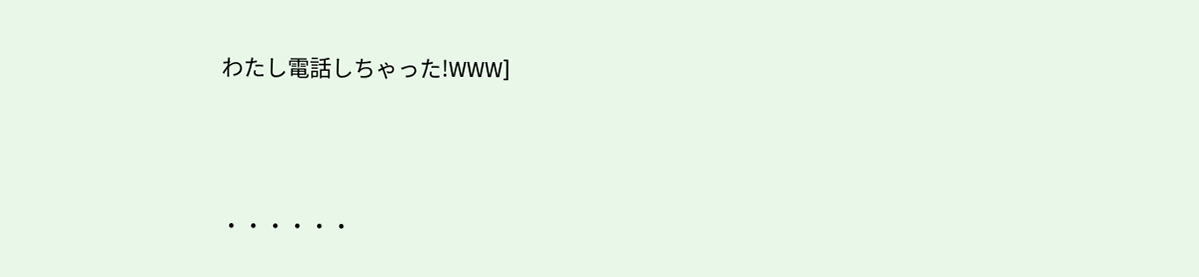わたし電話しちゃった!WWW]





・・・・・・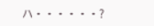ハ・・・・・・?